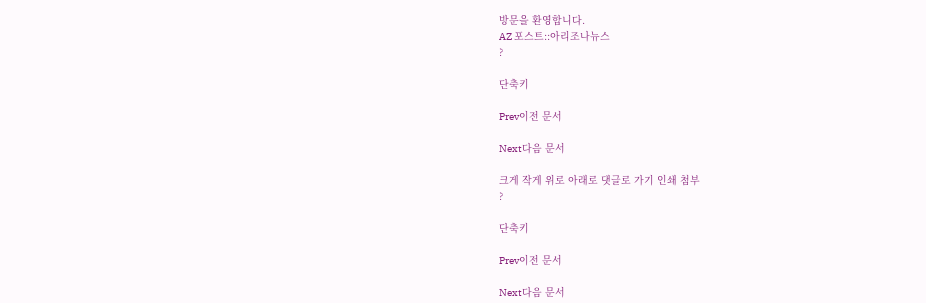방문을 환영합니다.
AZ 포스트::아리조나뉴스
?

단축키

Prev이전 문서

Next다음 문서

크게 작게 위로 아래로 댓글로 가기 인쇄 첨부
?

단축키

Prev이전 문서

Next다음 문서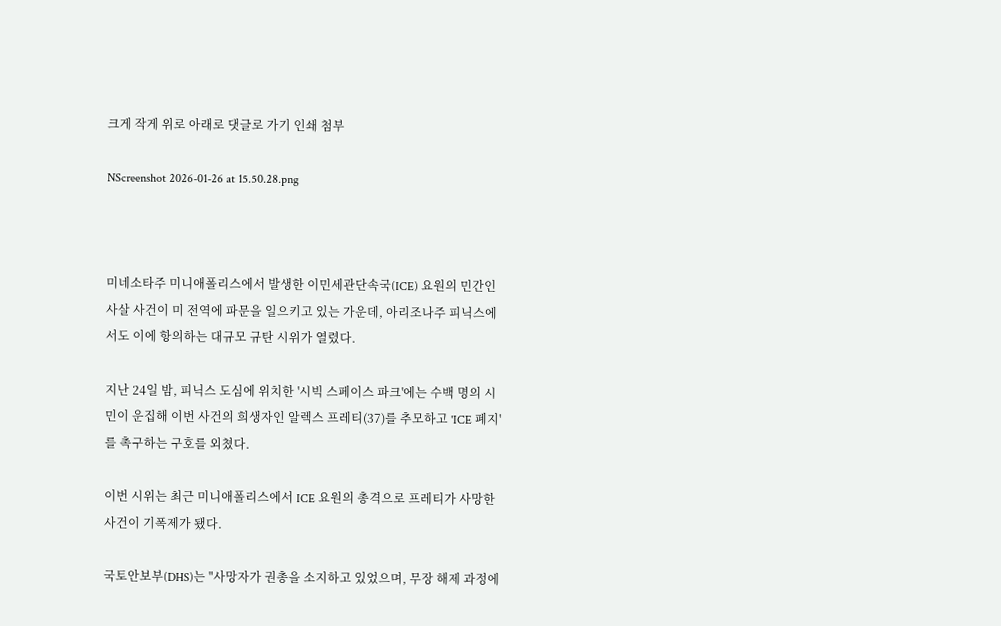크게 작게 위로 아래로 댓글로 가기 인쇄 첨부

NScreenshot 2026-01-26 at 15.50.28.png



미네소타주 미니애폴리스에서 발생한 이민세관단속국(ICE) 요원의 민간인 사살 사건이 미 전역에 파문을 일으키고 있는 가운데, 아리조나주 피닉스에서도 이에 항의하는 대규모 규탄 시위가 열렸다.

지난 24일 밤, 피닉스 도심에 위치한 '시빅 스페이스 파크'에는 수백 명의 시민이 운집해 이번 사건의 희생자인 알렉스 프레티(37)를 추모하고 'ICE 폐지'를 촉구하는 구호를 외쳤다.

이번 시위는 최근 미니애폴리스에서 ICE 요원의 총격으로 프레티가 사망한 사건이 기폭제가 됐다.

국토안보부(DHS)는 "사망자가 권총을 소지하고 있었으며, 무장 해제 과정에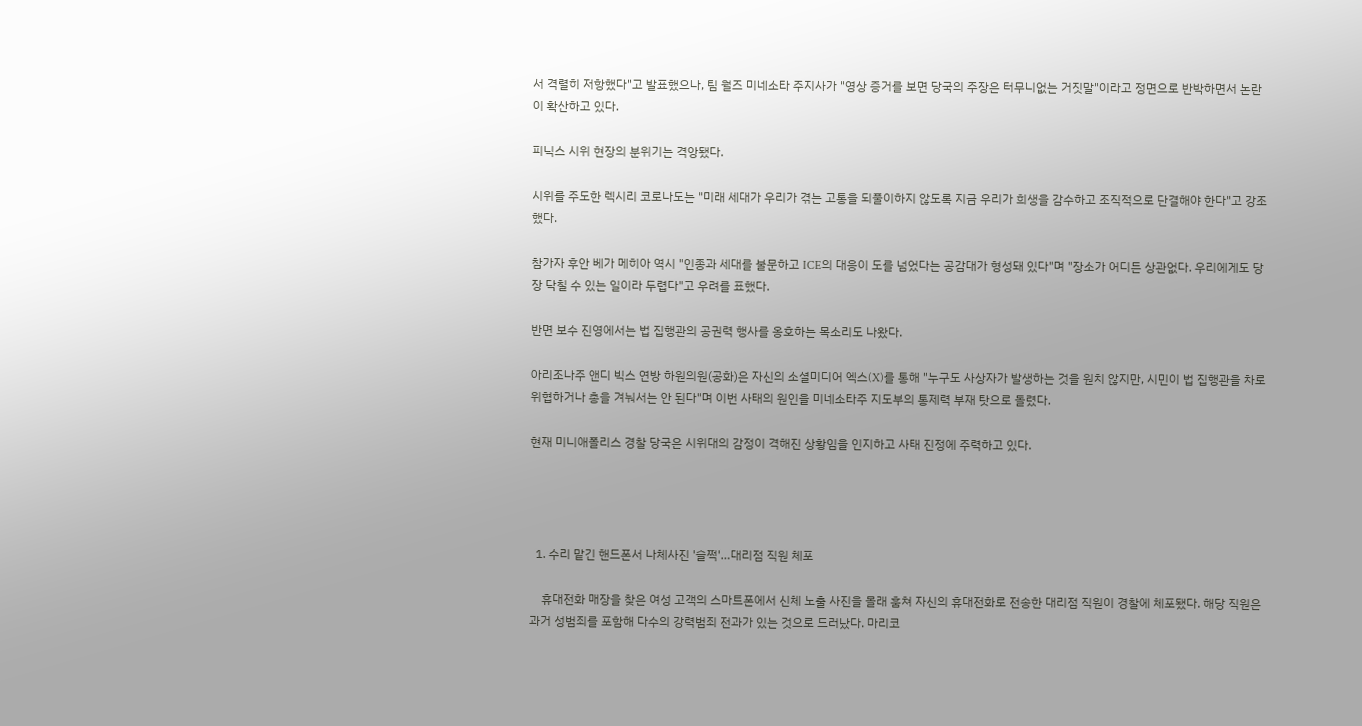서 격렬히 저항했다"고 발표했으나, 팀 월즈 미네소타 주지사가 "영상 증거를 보면 당국의 주장은 터무니없는 거짓말"이라고 정면으로 반박하면서 논란이 확산하고 있다.

피닉스 시위 현장의 분위기는 격앙됐다.

시위를 주도한 렉시리 코로나도는 "미래 세대가 우리가 겪는 고통을 되풀이하지 않도록 지금 우리가 희생을 감수하고 조직적으로 단결해야 한다"고 강조했다.

참가자 후안 베가 메히아 역시 "인종과 세대를 불문하고 ICE의 대응이 도를 넘었다는 공감대가 형성돼 있다"며 "장소가 어디든 상관없다. 우리에게도 당장 닥칠 수 있는 일이라 두렵다"고 우려를 표했다.

반면 보수 진영에서는 법 집행관의 공권력 행사를 옹호하는 목소리도 나왔다.

아리조나주 앤디 빅스 연방 하원의원(공화)은 자신의 소셜미디어 엑스(X)를 통해 "누구도 사상자가 발생하는 것을 원치 않지만, 시민이 법 집행관을 차로 위협하거나 총을 겨눠서는 안 된다"며 이번 사태의 원인을 미네소타주 지도부의 통제력 부재 탓으로 돌렸다.

현재 미니애폴리스 경찰 당국은 시위대의 감정이 격해진 상황임을 인지하고 사태 진정에 주력하고 있다.




  1. 수리 맡긴 핸드폰서 나체사진 '슬쩍'…대리점 직원 체포

    휴대전화 매장을 찾은 여성 고객의 스마트폰에서 신체 노출 사진을 몰래 훔쳐 자신의 휴대전화로 전송한 대리점 직원이 경찰에 체포됐다. 해당 직원은 과거 성범죄를 포함해 다수의 강력범죄 전과가 있는 것으로 드러났다. 마리코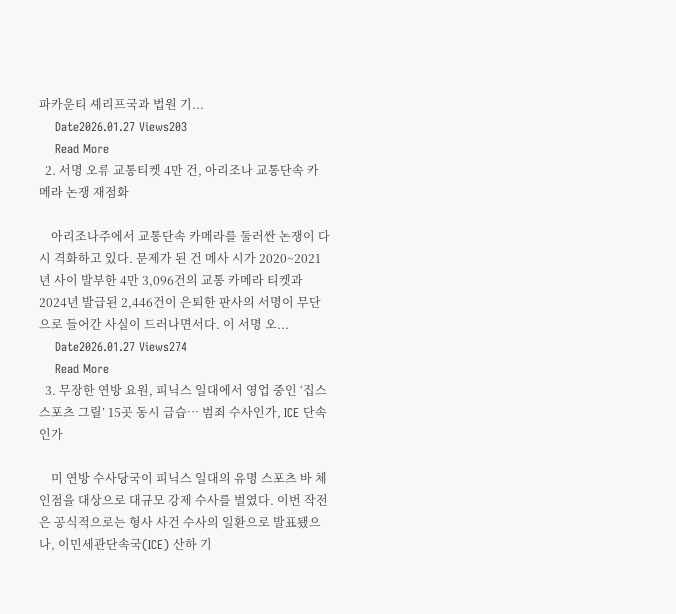파카운티 셰리프국과 법원 기...
    Date2026.01.27 Views203
    Read More
  2. 서명 오류 교통티켓 4만 건, 아리조나 교통단속 카메라 논쟁 재점화

    아리조나주에서 교통단속 카메라를 둘러싼 논쟁이 다시 격화하고 있다. 문제가 된 건 메사 시가 2020~2021년 사이 발부한 4만 3,096건의 교통 카메라 티켓과 2024년 발급된 2,446건이 은퇴한 판사의 서명이 무단으로 들어간 사실이 드러나면서다. 이 서명 오...
    Date2026.01.27 Views274
    Read More
  3. 무장한 연방 요원, 피닉스 일대에서 영업 중인 ‘집스 스포츠 그릴’ 15곳 동시 급습… 범죄 수사인가, ICE 단속인가

    미 연방 수사당국이 피닉스 일대의 유명 스포츠 바 체인점을 대상으로 대규모 강제 수사를 벌였다. 이번 작전은 공식적으로는 형사 사건 수사의 일환으로 발표됐으나, 이민세관단속국(ICE) 산하 기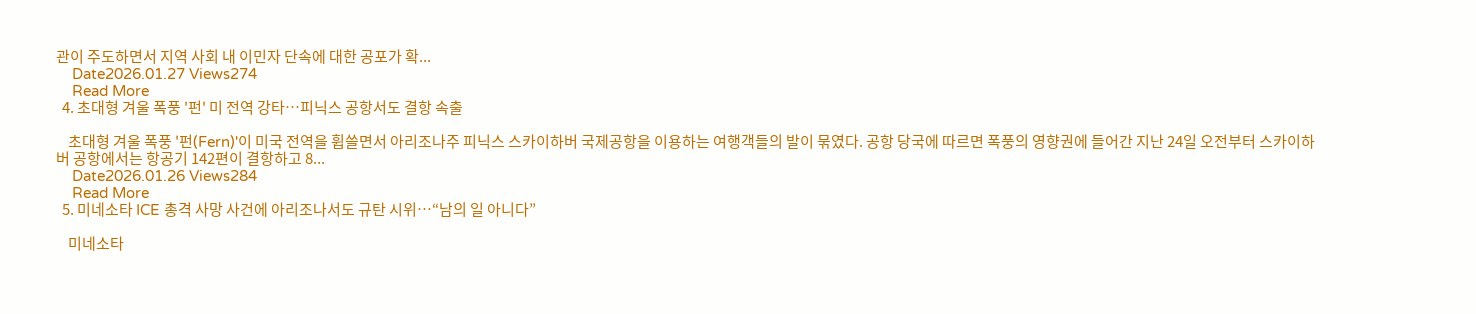관이 주도하면서 지역 사회 내 이민자 단속에 대한 공포가 확...
    Date2026.01.27 Views274
    Read More
  4. 초대형 겨울 폭풍 '펀' 미 전역 강타…피닉스 공항서도 결항 속출

    초대형 겨울 폭풍 '펀(Fern)'이 미국 전역을 휩쓸면서 아리조나주 피닉스 스카이하버 국제공항을 이용하는 여행객들의 발이 묶였다. 공항 당국에 따르면 폭풍의 영향권에 들어간 지난 24일 오전부터 스카이하버 공항에서는 항공기 142편이 결항하고 8...
    Date2026.01.26 Views284
    Read More
  5. 미네소타 ICE 총격 사망 사건에 아리조나서도 규탄 시위…“남의 일 아니다”

    미네소타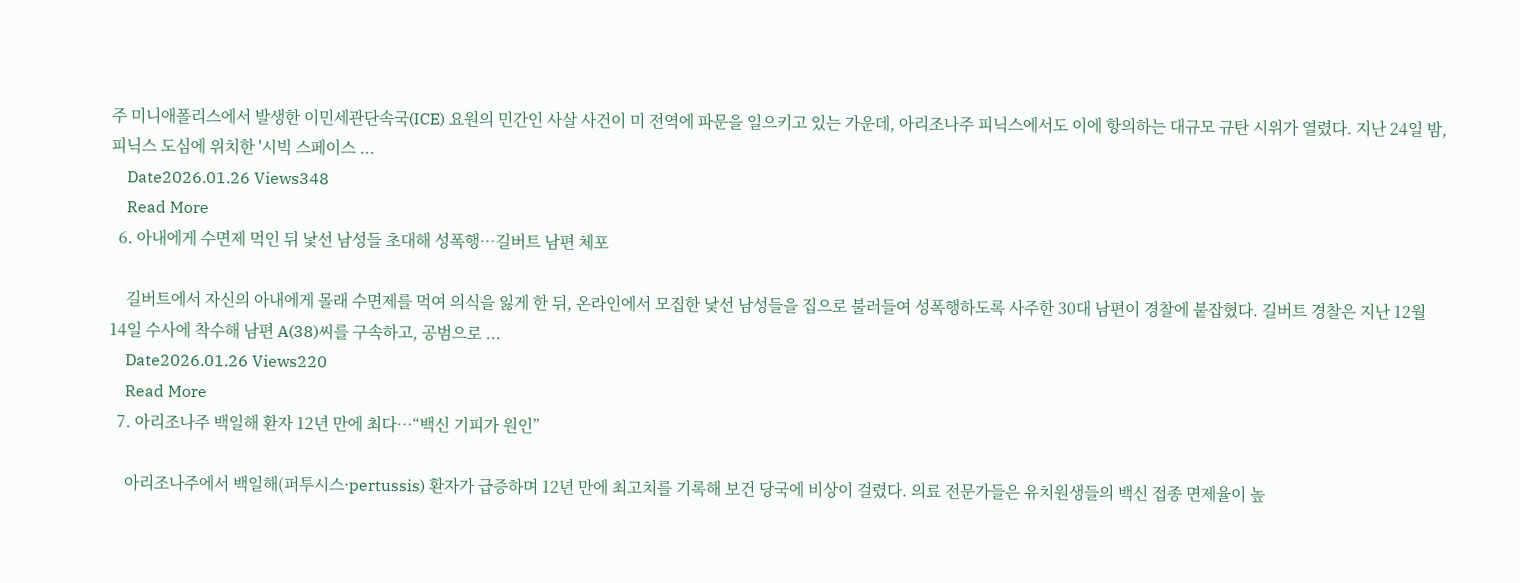주 미니애폴리스에서 발생한 이민세관단속국(ICE) 요원의 민간인 사살 사건이 미 전역에 파문을 일으키고 있는 가운데, 아리조나주 피닉스에서도 이에 항의하는 대규모 규탄 시위가 열렸다. 지난 24일 밤, 피닉스 도심에 위치한 '시빅 스페이스 ...
    Date2026.01.26 Views348
    Read More
  6. 아내에게 수면제 먹인 뒤 낯선 남성들 초대해 성폭행…길버트 남편 체포

    길버트에서 자신의 아내에게 몰래 수면제를 먹여 의식을 잃게 한 뒤, 온라인에서 모집한 낯선 남성들을 집으로 불러들여 성폭행하도록 사주한 30대 남편이 경찰에 붙잡혔다. 길버트 경찰은 지난 12월 14일 수사에 착수해 남편 A(38)씨를 구속하고, 공범으로 ...
    Date2026.01.26 Views220
    Read More
  7. 아리조나주 백일해 환자 12년 만에 최다…“백신 기피가 원인”

    아리조나주에서 백일해(퍼투시스·pertussis) 환자가 급증하며 12년 만에 최고치를 기록해 보건 당국에 비상이 걸렸다. 의료 전문가들은 유치원생들의 백신 접종 면제율이 높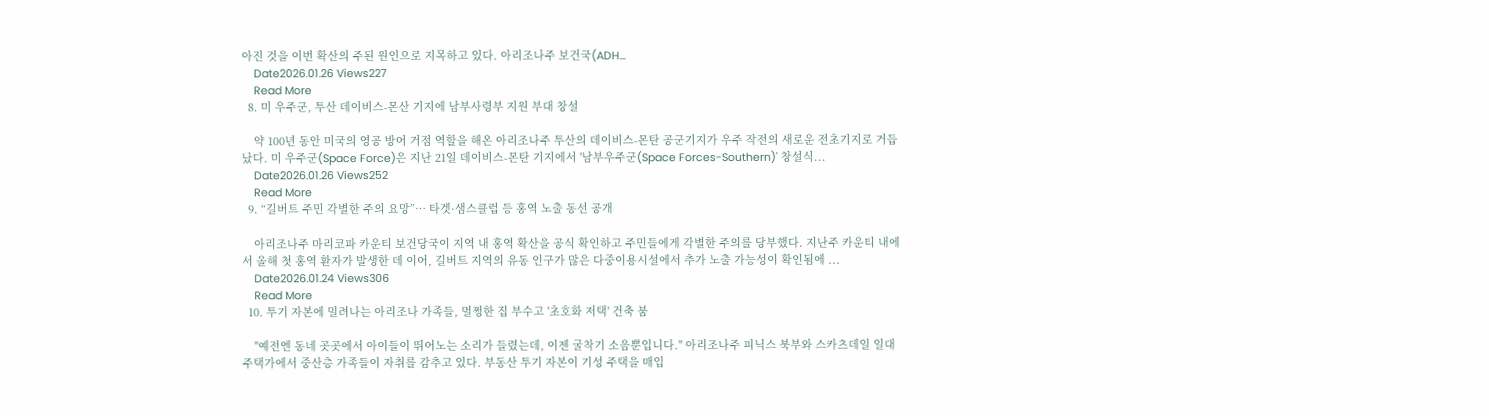아진 것을 이번 확산의 주된 원인으로 지목하고 있다. 아리조나주 보건국(ADH...
    Date2026.01.26 Views227
    Read More
  8. 미 우주군, 투산 데이비스-몬산 기지에 남부사령부 지원 부대 창설

    약 100년 동안 미국의 영공 방어 거점 역할을 해온 아리조나주 투산의 데이비스-몬탄 공군기지가 우주 작전의 새로운 전초기지로 거듭났다. 미 우주군(Space Force)은 지난 21일 데이비스-몬탄 기지에서 '남부우주군(Space Forces-Southern)' 창설식...
    Date2026.01.26 Views252
    Read More
  9. “길버트 주민 각별한 주의 요망”… 타겟·샘스클럽 등 홍역 노출 동선 공개

    아리조나주 마리코파 카운티 보건당국이 지역 내 홍역 확산을 공식 확인하고 주민들에게 각별한 주의를 당부했다. 지난주 카운티 내에서 올해 첫 홍역 환자가 발생한 데 이어, 길버트 지역의 유동 인구가 많은 다중이용시설에서 추가 노출 가능성이 확인됨에 ...
    Date2026.01.24 Views306
    Read More
  10. 투기 자본에 밀려나는 아리조나 가족들, 멀쩡한 집 부수고 '초호화 저택' 건축 붐

    "예전엔 동네 곳곳에서 아이들이 뛰어노는 소리가 들렸는데, 이젠 굴착기 소음뿐입니다." 아리조나주 피닉스 북부와 스카츠데일 일대 주택가에서 중산층 가족들이 자취를 감추고 있다. 부동산 투기 자본이 기성 주택을 매입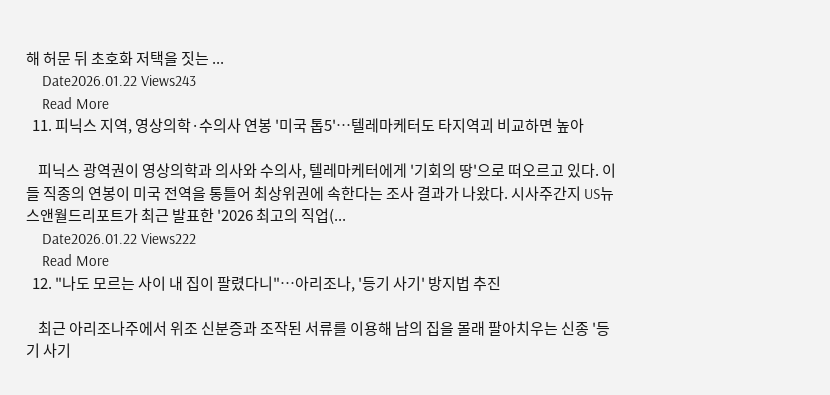해 허문 뒤 초호화 저택을 짓는 ...
    Date2026.01.22 Views243
    Read More
  11. 피닉스 지역, 영상의학·수의사 연봉 '미국 톱5'…텔레마케터도 타지역괴 비교하면 높아

    피닉스 광역권이 영상의학과 의사와 수의사, 텔레마케터에게 '기회의 땅'으로 떠오르고 있다. 이들 직종의 연봉이 미국 전역을 통틀어 최상위권에 속한다는 조사 결과가 나왔다. 시사주간지 US뉴스앤월드리포트가 최근 발표한 '2026 최고의 직업(...
    Date2026.01.22 Views222
    Read More
  12. "나도 모르는 사이 내 집이 팔렸다니"…아리조나, '등기 사기' 방지법 추진

    최근 아리조나주에서 위조 신분증과 조작된 서류를 이용해 남의 집을 몰래 팔아치우는 신종 '등기 사기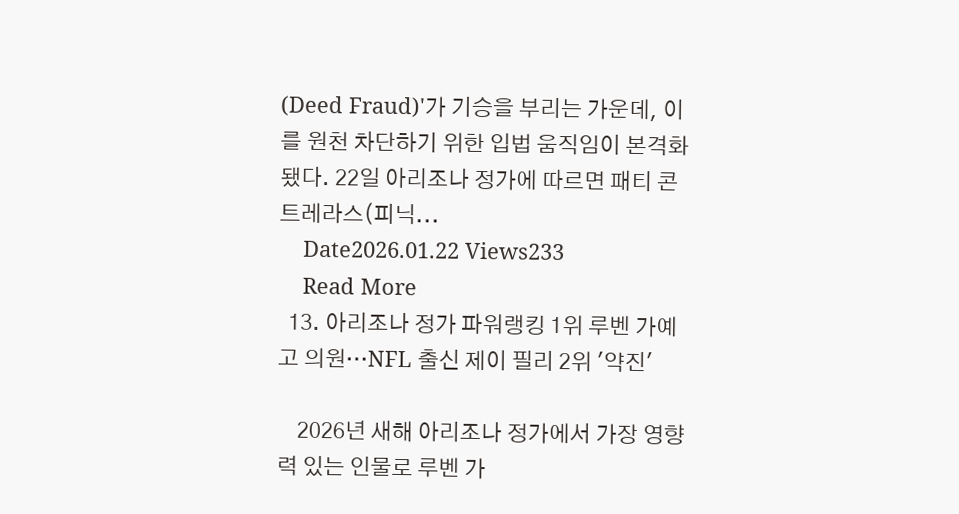(Deed Fraud)'가 기승을 부리는 가운데, 이를 원천 차단하기 위한 입법 움직임이 본격화됐다. 22일 아리조나 정가에 따르면 패티 콘트레라스(피닉...
    Date2026.01.22 Views233
    Read More
  13. 아리조나 정가 파워랭킹 1위 루벤 가예고 의원…NFL 출신 제이 필리 2위 '약진'

    2026년 새해 아리조나 정가에서 가장 영향력 있는 인물로 루벤 가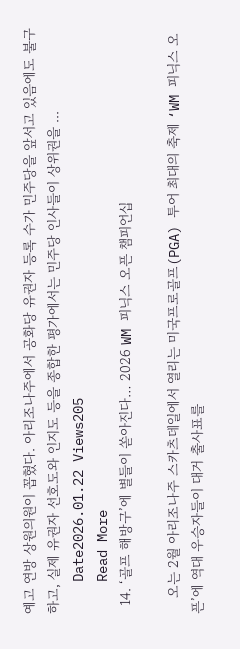예고 연방 상원의원이 꼽혔다. 아리조나주에서 공화당 유권자 등록 수가 민주당을 앞서고 있음에도 불구하고, 실제 유권자 선호도와 인지도 등을 종합한 평가에서는 민주당 인사들이 상위권을 ...
    Date2026.01.22 Views205
    Read More
  14. ‘골프 해방구’에 별들이 쏟아진다… 2026 WM 피닉스 오픈 챔피언십

    오는 2월 아리조나주 스카츠데일에서 열리는 미국프로골프(PGA) 투어 최대의 축제 ‘WM 피닉스 오픈’에 역대 우승자들이 대거 출사표를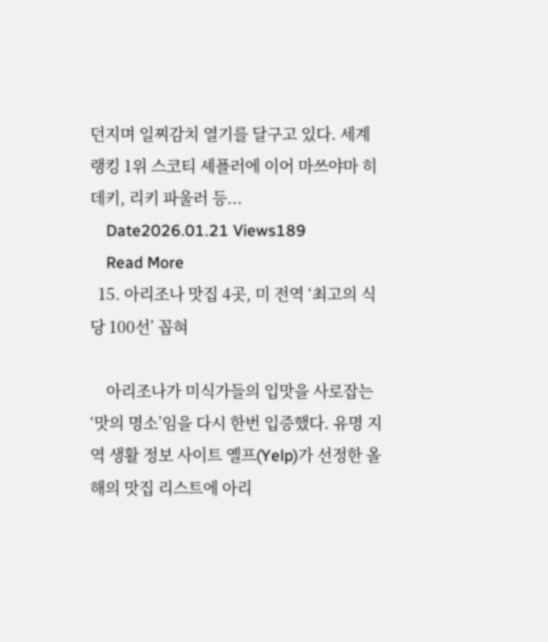던지며 일찌감치 열기를 달구고 있다. 세계 랭킹 1위 스코티 셰플러에 이어 마쓰야마 히데키, 리키 파울러 등...
    Date2026.01.21 Views189
    Read More
  15. 아리조나 맛집 4곳, 미 전역 ‘최고의 식당 100선’ 꼽혀

    아리조나가 미식가들의 입맛을 사로잡는 ‘맛의 명소’임을 다시 한번 입증했다. 유명 지역 생활 정보 사이트 옐프(Yelp)가 선정한 올해의 맛집 리스트에 아리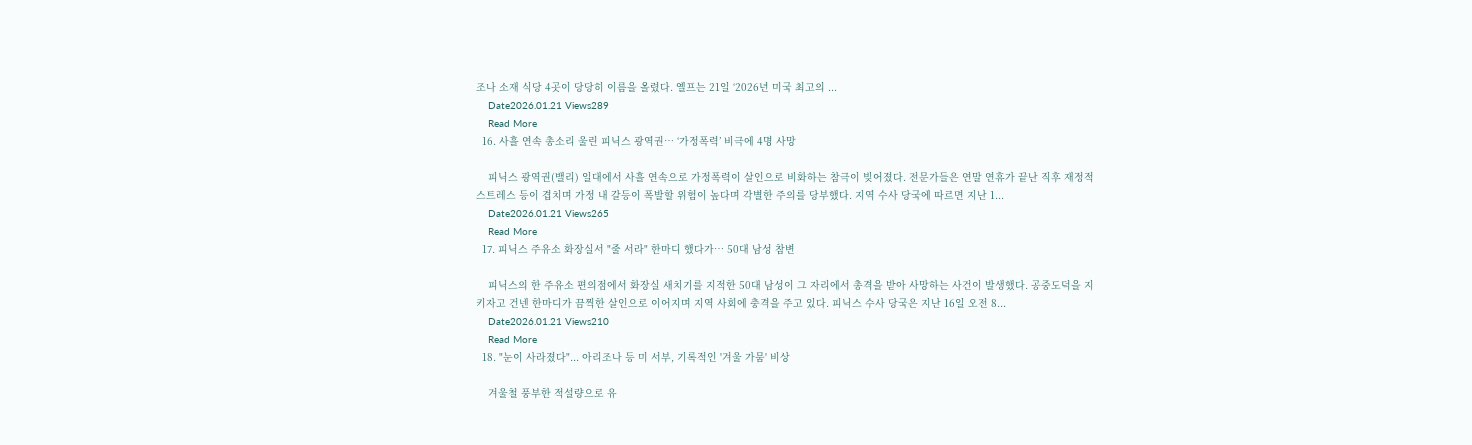조나 소재 식당 4곳이 당당히 이름을 올렸다. 옐프는 21일 ‘2026년 미국 최고의 ...
    Date2026.01.21 Views289
    Read More
  16. 사흘 연속 총소리 울린 피닉스 광역권… ‘가정폭력’ 비극에 4명 사망

    피닉스 광역권(밸리) 일대에서 사흘 연속으로 가정폭력이 살인으로 비화하는 참극이 빚어졌다. 전문가들은 연말 연휴가 끝난 직후 재정적 스트레스 등이 겹치며 가정 내 갈등이 폭발할 위험이 높다며 각별한 주의를 당부했다. 지역 수사 당국에 따르면 지난 1...
    Date2026.01.21 Views265
    Read More
  17. 피닉스 주유소 화장실서 "줄 서라" 한마디 했다가… 50대 남성 참변

    피닉스의 한 주유소 편의점에서 화장실 새치기를 지적한 50대 남성이 그 자리에서 총격을 받아 사망하는 사건이 발생했다. 공중도덕을 지키자고 건넨 한마디가 끔찍한 살인으로 이어지며 지역 사회에 충격을 주고 있다. 피닉스 수사 당국은 지난 16일 오전 8...
    Date2026.01.21 Views210
    Read More
  18. "눈이 사라졌다"... 아리조나 등 미 서부, 기록적인 '겨울 가뭄' 비상

    겨울철 풍부한 적설량으로 유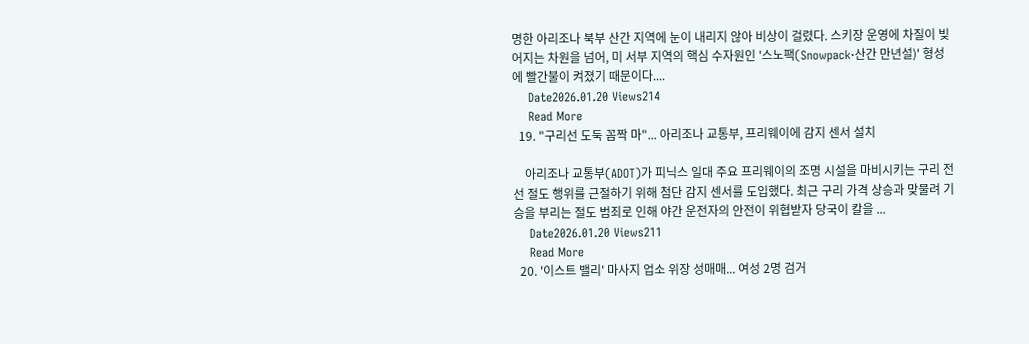명한 아리조나 북부 산간 지역에 눈이 내리지 않아 비상이 걸렸다. 스키장 운영에 차질이 빚어지는 차원을 넘어, 미 서부 지역의 핵심 수자원인 '스노팩(Snowpack·산간 만년설)' 형성에 빨간불이 켜졌기 때문이다....
    Date2026.01.20 Views214
    Read More
  19. "구리선 도둑 꼼짝 마"... 아리조나 교통부, 프리웨이에 감지 센서 설치

    아리조나 교통부(ADOT)가 피닉스 일대 주요 프리웨이의 조명 시설을 마비시키는 구리 전선 절도 행위를 근절하기 위해 첨단 감지 센서를 도입했다. 최근 구리 가격 상승과 맞물려 기승을 부리는 절도 범죄로 인해 야간 운전자의 안전이 위협받자 당국이 칼을 ...
    Date2026.01.20 Views211
    Read More
  20. '이스트 밸리' 마사지 업소 위장 성매매... 여성 2명 검거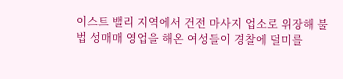이스트 밸리 지역에서 건전 마사지 업소로 위장해 불법 성매매 영업을 해온 여성들이 경찰에 덜미를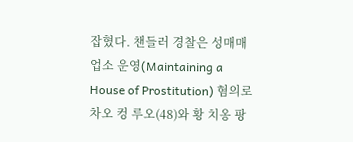잡혔다. 챈들러 경찰은 성매매 업소 운영(Maintaining a House of Prostitution) 혐의로 차오 컹 루오(48)와 황 치옹 팡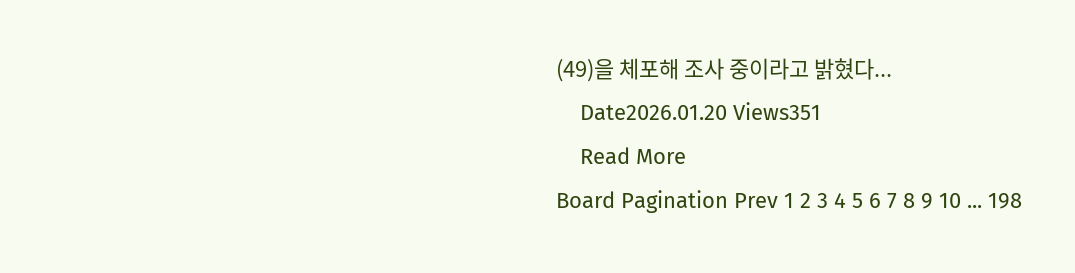(49)을 체포해 조사 중이라고 밝혔다...
    Date2026.01.20 Views351
    Read More
Board Pagination Prev 1 2 3 4 5 6 7 8 9 10 ... 198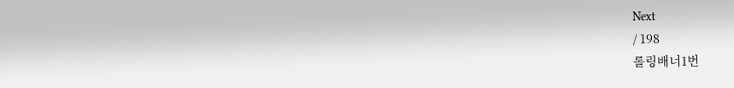Next
/ 198
롤링배너1번